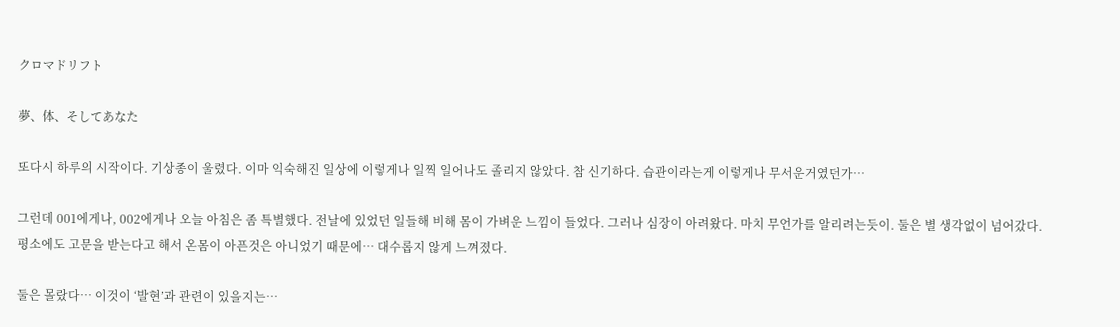クロマドリフト

夢、体、そしてあなた

또다시 하루의 시작이다. 기상종이 울렸다. 이마 익숙해진 일상에 이렇게나 일찍 일어나도 졸리지 않았다. 참 신기하다. 습관이라는게 이렇게나 무서운거였던가…

그런데 001에게나, 002에게나 오늘 아침은 좀 특별했다. 전날에 있었던 일들해 비해 몸이 가벼운 느낌이 들었다. 그러나 심장이 아려왔다. 마치 무언가를 알리려는듯이. 둘은 별 생각없이 넘어갔다. 평소에도 고문을 받는다고 해서 온몸이 아픈것은 아니었기 때문에… 대수롭지 않게 느껴졌다.

둘은 몰랐다… 이것이 ‘발현’과 관련이 있을지는…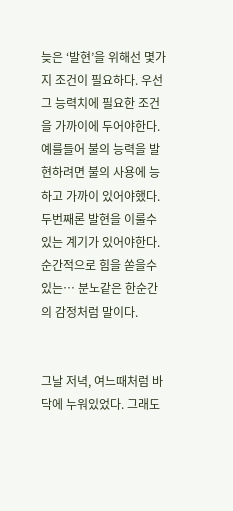늦은 ‘발현’을 위해선 몇가지 조건이 필요하다. 우선 그 능력치에 필요한 조건을 가까이에 두어야한다. 예를들어 불의 능력을 발현하려면 불의 사용에 능하고 가까이 있어야했다. 두번째론 발현을 이룰수 있는 계기가 있어야한다. 순간적으로 힘을 쏟을수 있는… 분노같은 한순간의 감정처럼 말이다.


그날 저녁, 여느때처럼 바닥에 누워있었다. 그래도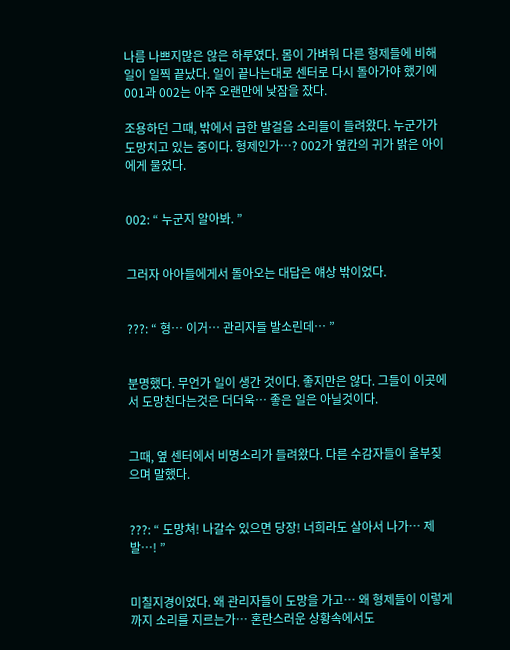나름 나쁘지많은 않은 하루였다. 몸이 가벼워 다른 형제들에 비해 일이 일찍 끝났다. 일이 끝나는대로 센터로 다시 돌아가야 했기에 001과 002는 아주 오랜만에 낮잠을 잤다.

조용하던 그때, 밖에서 급한 발걸음 소리들이 들려왔다. 누군가가 도망치고 있는 중이다. 형제인가…? 002가 옆칸의 귀가 밝은 아이에게 물었다.


002: “ 누군지 알아봐. ”


그러자 아아들에게서 돌아오는 대답은 얘상 밖이었다.


???: “ 형… 이거… 관리자들 발소린데… ”


분명했다. 무언가 일이 생간 것이다. 좋지만은 않다. 그들이 이곳에서 도망친다는것은 더더욱… 좋은 일은 아닐것이다.


그때, 옆 센터에서 비명소리가 들려왔다. 다른 수감자들이 울부짖으며 말했다.


???: “ 도망쳐! 나갈수 있으면 당장! 너희라도 살아서 나가… 제발…! ”


미칠지경이었다. 왜 관리자들이 도망을 가고… 왜 형제들이 이렇게까지 소리를 지르는가… 혼란스러운 상황속에서도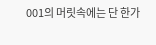001의 머릿속에는 단 한가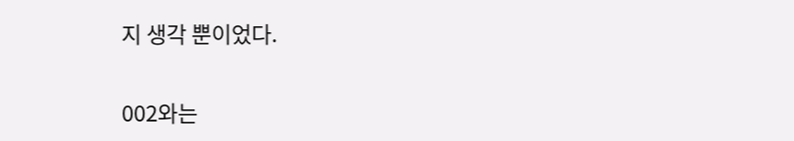지 생각 뿐이었다.

002와는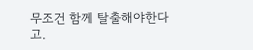무조건 함께 탈출해야한다고.